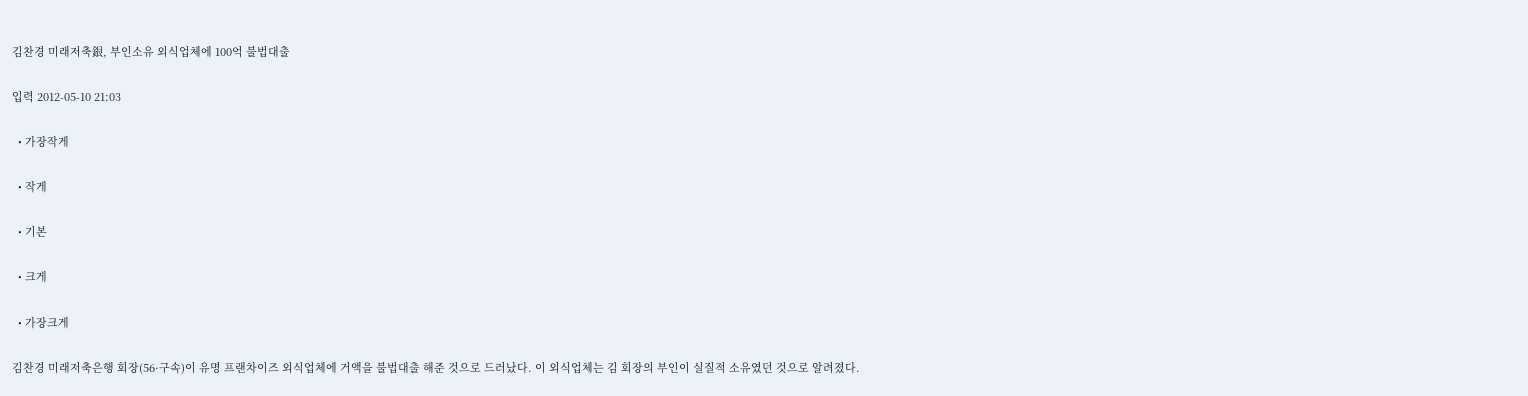김찬경 미래저축銀, 부인소유 외식업체에 100억 불법대출

입력 2012-05-10 21:03

  • 가장작게

  • 작게

  • 기본

  • 크게

  • 가장크게

김찬경 미래저축은행 회장(56·구속)이 유명 프랜차이즈 외식업체에 거액을 불법대출 해준 것으로 드러났다. 이 외식업체는 김 회장의 부인이 실질적 소유였던 것으로 알려졌다.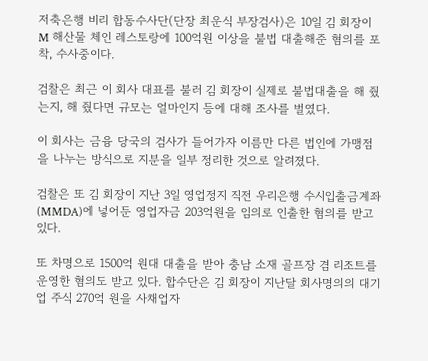저축은행 비리 합동수사단(단장 최운식 부장검사)은 10일 김 회장이 M 해산물 체인 레스토랑에 100억원 이상을 불법 대출해준 혐의를 포착, 수사중이다.

검찰은 최근 이 회사 대표를 불러 김 회장이 실제로 불법대출을 해 줬는지, 해 줬다면 규모는 얼마인지 등에 대해 조사를 벌였다.

이 회사는 금융 당국의 검사가 들어가자 이름만 다른 법인에 가맹점을 나누는 방식으로 지분을 일부 정리한 것으로 알려졌다.

검찰은 또 김 회장이 지난 3일 영업정지 직전 우리은행 수시입출금계좌(MMDA)에 넣어둔 영업자금 203억원을 임의로 인출한 혐의를 받고 있다.

또 차명으로 1500억 원대 대출을 받아 충남 소재 골프장 겸 리조트를 운영한 혐의도 받고 있다. 합수단은 김 회장이 지난달 회사명의의 대기업 주식 270억 원을 사채업자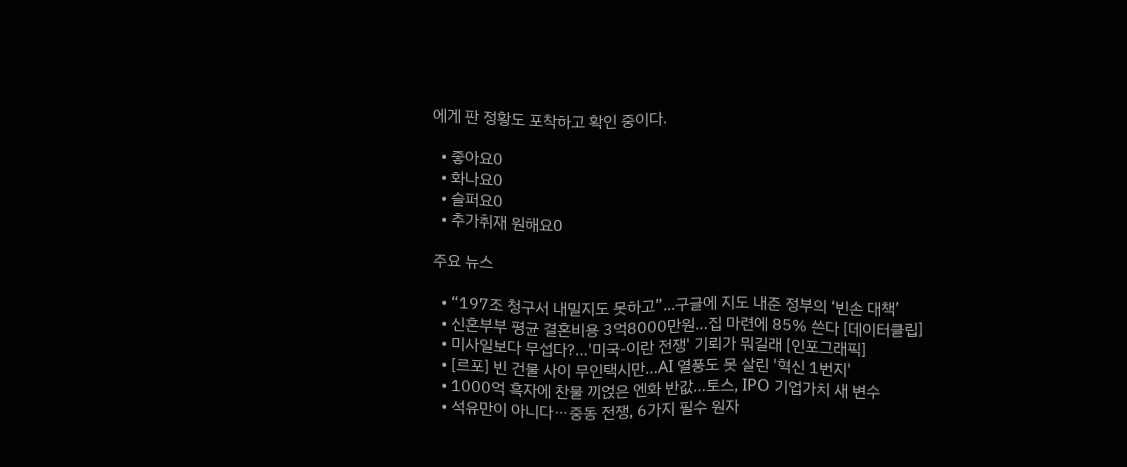에게 판 정황도 포착하고 확인 중이다.

  • 좋아요0
  • 화나요0
  • 슬퍼요0
  • 추가취재 원해요0

주요 뉴스

  • “197조 청구서 내밀지도 못하고”...구글에 지도 내준 정부의 ‘빈손 대책’
  • 신혼부부 평균 결혼비용 3억8000만원…집 마련에 85% 쓴다 [데이터클립]
  • 미사일보다 무섭다?…'미국-이란 전쟁' 기뢰가 뭐길래 [인포그래픽]
  • [르포] 빈 건물 사이 무인택시만…AI 열풍도 못 살린 '혁신 1번지'
  • 1000억 흑자에 찬물 끼얹은 엔화 반값…토스, IPO 기업가치 새 변수
  • 석유만이 아니다⋯중동 전쟁, 6가지 필수 원자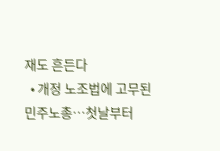재도 흔든다
  • 개정 노조법에 고무된 민주노총⋯첫날부터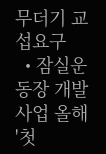무더기 교섭요구
  • 잠실운동장 개발사업 올해 '첫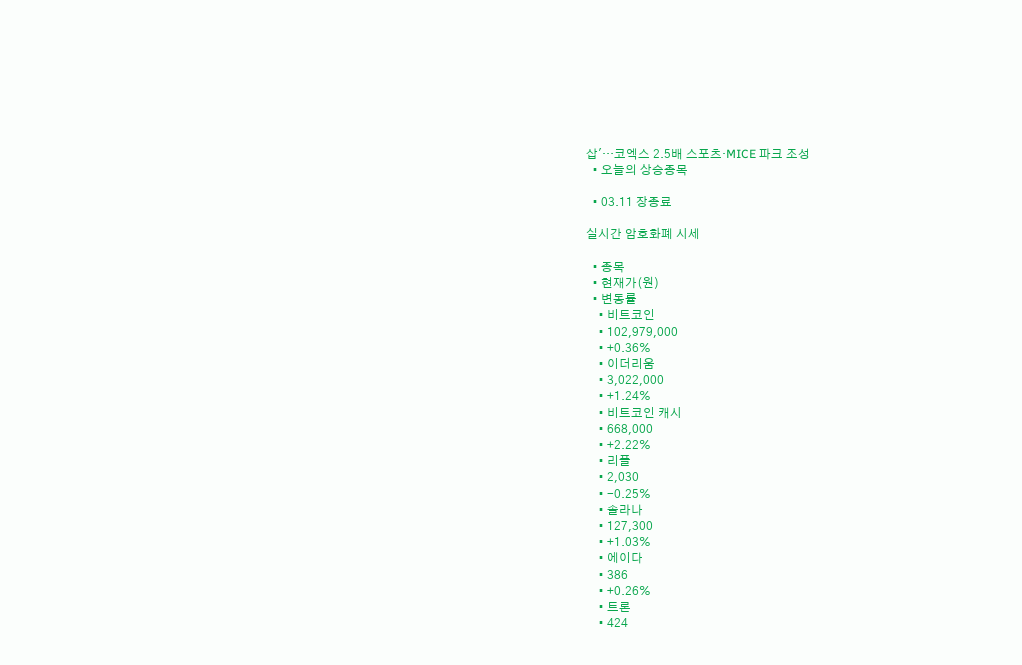삽'…코엑스 2.5배 스포츠·MICE 파크 조성
  • 오늘의 상승종목

  • 03.11 장종료

실시간 암호화폐 시세

  • 종목
  • 현재가(원)
  • 변동률
    • 비트코인
    • 102,979,000
    • +0.36%
    • 이더리움
    • 3,022,000
    • +1.24%
    • 비트코인 캐시
    • 668,000
    • +2.22%
    • 리플
    • 2,030
    • -0.25%
    • 솔라나
    • 127,300
    • +1.03%
    • 에이다
    • 386
    • +0.26%
    • 트론
    • 424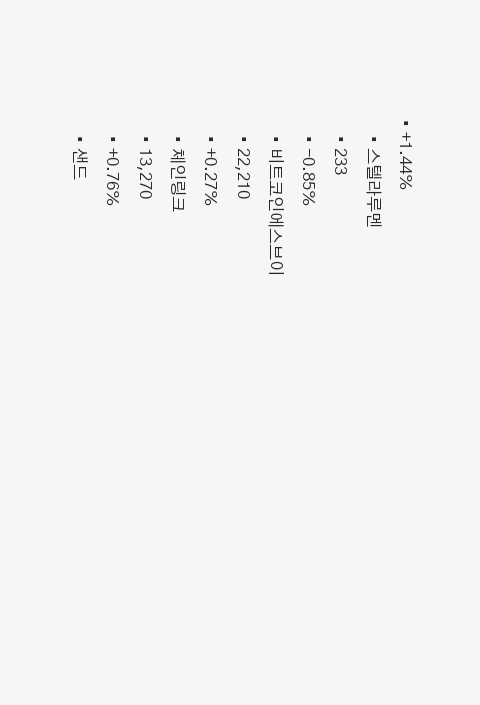• +1.44%
    • 스텔라루멘
    • 233
    • -0.85%
    • 비트코인에스브이
    • 22,210
    • +0.27%
    • 체인링크
    • 13,270
    • +0.76%
    • 샌드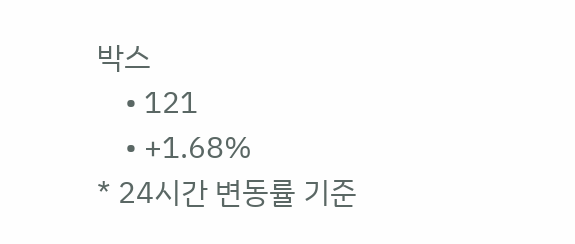박스
    • 121
    • +1.68%
* 24시간 변동률 기준